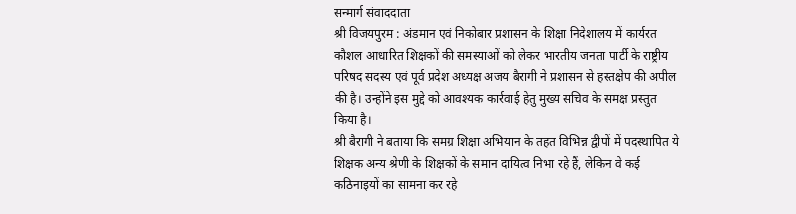सन्मार्ग संवाददाता
श्री विजयपुरम : अंडमान एवं निकोबार प्रशासन के शिक्षा निदेशालय में कार्यरत कौशल आधारित शिक्षकों की समस्याओं को लेकर भारतीय जनता पार्टी के राष्ट्रीय परिषद सदस्य एवं पूर्व प्रदेश अध्यक्ष अजय बैरागी ने प्रशासन से हस्तक्षेप की अपील की है। उन्होंने इस मुद्दे को आवश्यक कार्रवाई हेतु मुख्य सचिव के समक्ष प्रस्तुत किया है।
श्री बैरागी ने बताया कि समग्र शिक्षा अभियान के तहत विभिन्न द्वीपों में पदस्थापित ये शिक्षक अन्य श्रेणी के शिक्षकों के समान दायित्व निभा रहे हैं, लेकिन वे कई कठिनाइयों का सामना कर रहे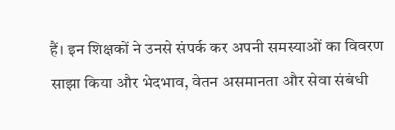हैं। इन शिक्षकों ने उनसे संपर्क कर अपनी समस्याओं का विवरण साझा किया और भेदभाव, वेतन असमानता और सेवा संबंधी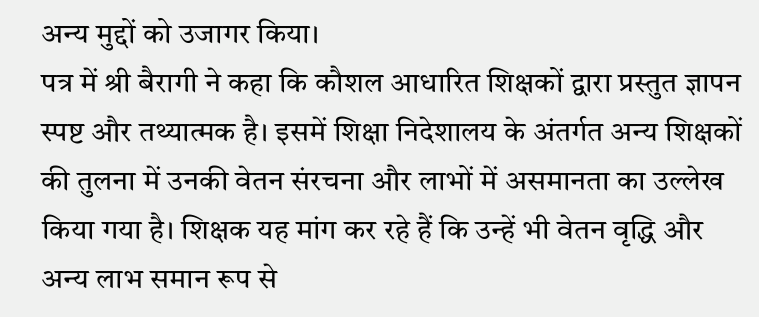अन्य मुद्दों को उजागर किया।
पत्र में श्री बैरागी ने कहा कि कौशल आधारित शिक्षकों द्वारा प्रस्तुत ज्ञापन स्पष्ट और तथ्यात्मक है। इसमें शिक्षा निदेशालय के अंतर्गत अन्य शिक्षकों की तुलना में उनकी वेतन संरचना और लाभों में असमानता का उल्लेख किया गया है। शिक्षक यह मांग कर रहे हैं कि उन्हें भी वेतन वृद्धि और अन्य लाभ समान रूप से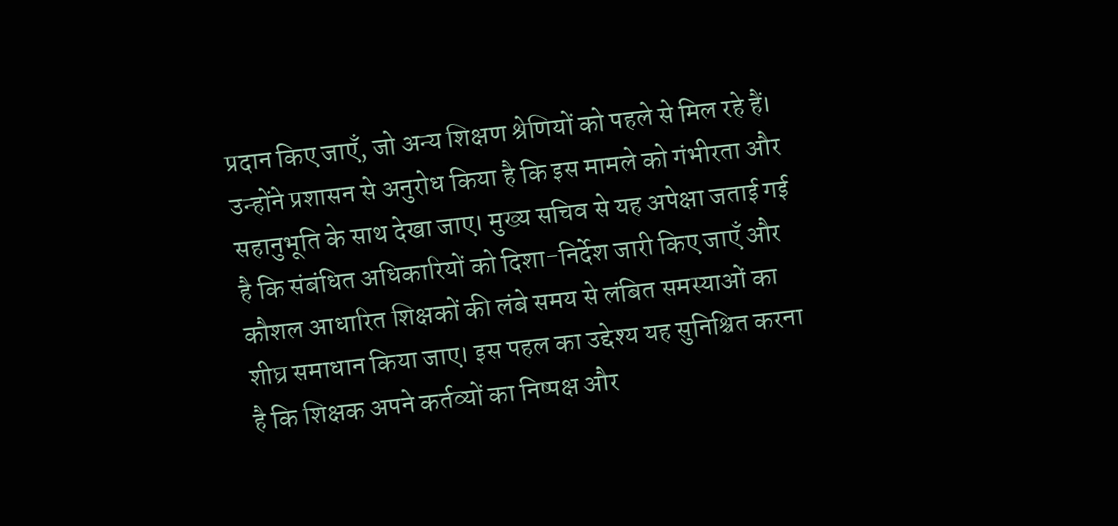प्रदान किए जाएँ, जो अन्य शिक्षण श्रेणियों को पहले से मिल रहे हैं।
उन्होंने प्रशासन से अनुरोध किया है कि इस मामले को गंभीरता और सहानुभूति के साथ देखा जाए। मुख्य सचिव से यह अपेक्षा जताई गई है कि संबंधित अधिकारियों को दिशा-निर्देश जारी किए जाएँ और कौशल आधारित शिक्षकों की लंबे समय से लंबित समस्याओं का शीघ्र समाधान किया जाए। इस पहल का उद्देश्य यह सुनिश्चित करना है कि शिक्षक अपने कर्तव्यों का निष्पक्ष और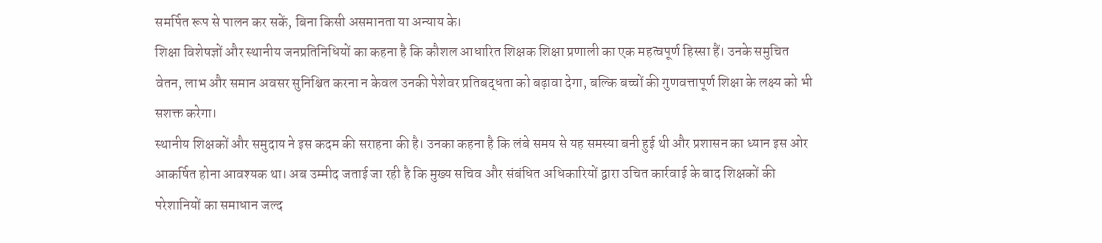समर्पित रूप से पालन कर सकें, बिना किसी असमानता या अन्याय के।
शिक्षा विशेषज्ञों और स्थानीय जनप्रतिनिधियों का कहना है कि कौशल आधारित शिक्षक शिक्षा प्रणाली का एक महत्वपूर्ण हिस्सा हैं। उनके समुचित वेतन, लाभ और समान अवसर सुनिश्चित करना न केवल उनकी पेशेवर प्रतिबद्धता को बढ़ावा देगा, बल्कि बच्चों की गुणवत्तापूर्ण शिक्षा के लक्ष्य को भी सशक्त करेगा।
स्थानीय शिक्षकों और समुदाय ने इस कदम की सराहना की है। उनका कहना है कि लंबे समय से यह समस्या बनी हुई थी और प्रशासन का ध्यान इस ओर आकर्षित होना आवश्यक था। अब उम्मीद जताई जा रही है कि मुख्य सचिव और संबंधित अधिकारियों द्वारा उचित कार्रवाई के बाद शिक्षकों की परेशानियों का समाधान जल्द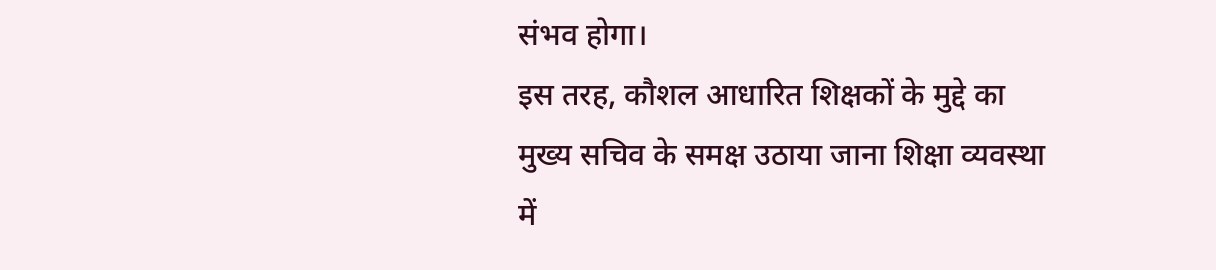संभव होगा।
इस तरह, कौशल आधारित शिक्षकों के मुद्दे का मुख्य सचिव के समक्ष उठाया जाना शिक्षा व्यवस्था में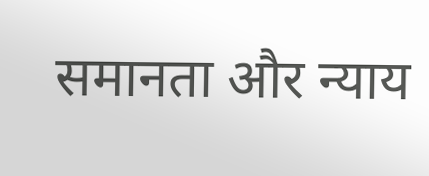समानता और न्याय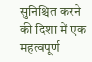सुनिश्चित करने की दिशा में एक महत्वपूर्ण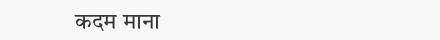कदम माना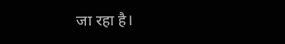जा रहा है।